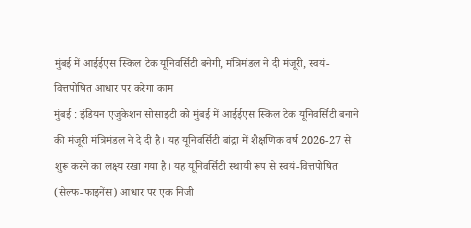मुंबई में आईईएस स्किल टेक यूनिवर्सिटी बनेगी, मंत्रिमंडल ने दी मंजूरी, स्वयं-वित्तपोषित आधार पर करेगा काम
मुंबई : इंडियन एजुकेशन सोसाइटी को मुंबई में आईईएस स्किल टेक यूनिवर्सिटी बनाने की मंजूरी मंत्रिमंडल ने दे दी है। यह यूनिवर्सिटी बांद्रा में शैक्षणिक वर्ष 2026-27 से शुरू करने का लक्ष्य रखा गया है। यह यूनिवर्सिटी स्थायी रूप से स्वयं-वित्तपोषित (सेल्फ-फाइनेंस) आधार पर एक निजी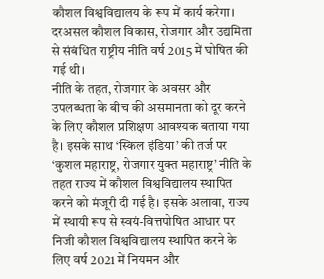कौशल विश्वविद्यालय के रूप में कार्य करेगा। दरअसल कौशल विकास, रोजगार और उद्यमिता से संबंधित राष्ट्रीय नीति वर्ष 2015 में घोषित की गई थी।
नीति के तहत, रोजगार के अवसर और उपलब्धता के बीच की असमानता को दूर करने के लिए कौशल प्रशिक्षण आवश्यक बताया गया है। इसके साथ ‘स्किल इंडिया’ की तर्ज पर ‘कुशल महाराष्ट्र, रोजगार युक्त महाराष्ट्र’ नीति के तहत राज्य में कौशल विश्वविद्यालय स्थापित करने को मंजूरी दी गई है। इसके अलावा, राज्य में स्थायी रूप से स्वयं-वित्तपोषित आधार पर निजी कौशल विश्वविद्यालय स्थापित करने के लिए वर्ष 2021 में नियमन और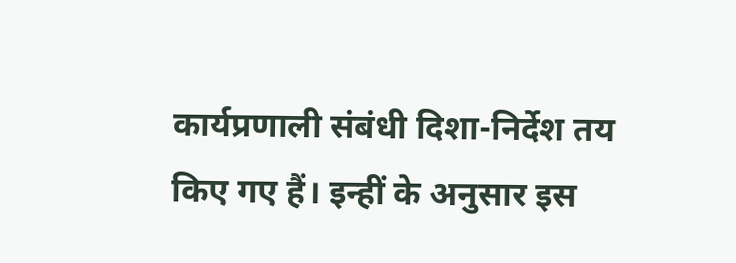कार्यप्रणाली संबंधी दिशा-निर्देश तय किए गए हैं। इन्हीं के अनुसार इस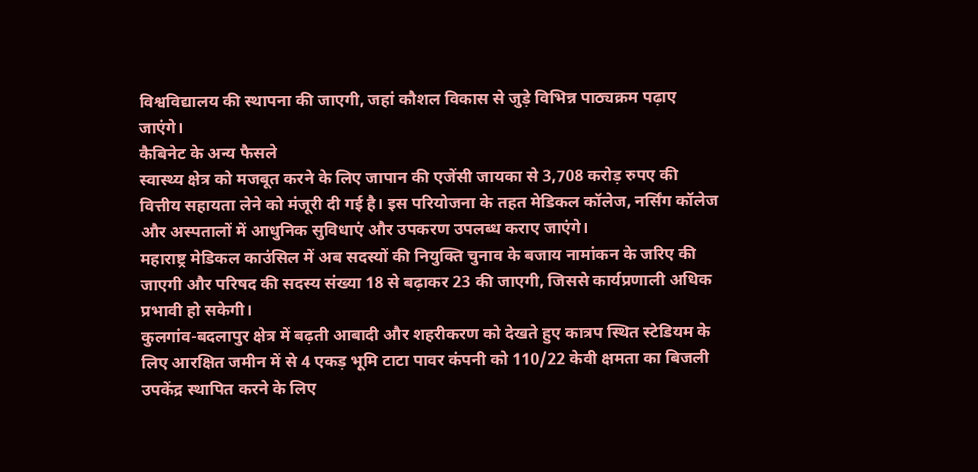विश्वविद्यालय की स्थापना की जाएगी, जहां कौशल विकास से जुड़े विभिन्न पाठ्यक्रम पढ़ाए जाएंगे।
कैबिनेट के अन्य फैसले
स्वास्थ्य क्षेत्र को मजबूत करने के लिए जापान की एजेंसी जायका से 3,708 करोड़ रुपए की वित्तीय सहायता लेने को मंजूरी दी गई है। इस परियोजना के तहत मेडिकल कॉलेज, नर्सिंग कॉलेज और अस्पतालों में आधुनिक सुविधाएं और उपकरण उपलब्ध कराए जाएंगे।
महाराष्ट्र मेडिकल काउंसिल में अब सदस्यों की नियुक्ति चुनाव के बजाय नामांकन के जरिए की जाएगी और परिषद की सदस्य संख्या 18 से बढ़ाकर 23 की जाएगी, जिससे कार्यप्रणाली अधिक प्रभावी हो सकेगी।
कुलगांव-बदलापुर क्षेत्र में बढ़ती आबादी और शहरीकरण को देखते हुए कात्रप स्थित स्टेडियम के लिए आरक्षित जमीन में से 4 एकड़ भूमि टाटा पावर कंपनी को 110/22 केवी क्षमता का बिजली उपकेंद्र स्थापित करने के लिए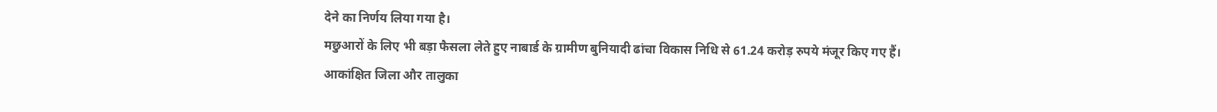देने का निर्णय लिया गया है।
मछुआरों के लिए भी बड़ा फैसला लेते हुए नाबार्ड के ग्रामीण बुनियादी ढांचा विकास निधि से 61.24 करोड़ रुपये मंजूर किए गए हैं।
आकांक्षित जिला और तालुका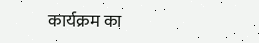कार्यक्रम का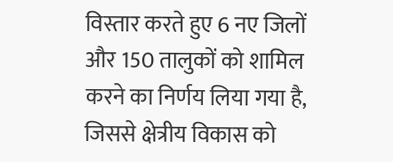विस्तार करते हुए 6 नए जिलों और 150 तालुकों को शामिल करने का निर्णय लिया गया है, जिससे क्षेत्रीय विकास को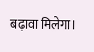बढ़ावा मिलेगा।